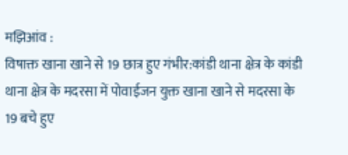मझिआंव :
विषाक्त खाना खाने से 19 छात्र हुए गंभीर:कांडी थाना क्षेत्र के कांडी थाना क्षेत्र के मदरसा में पोवाईजन युक्त खाना खाने से मदरसा के 19 बचे हुए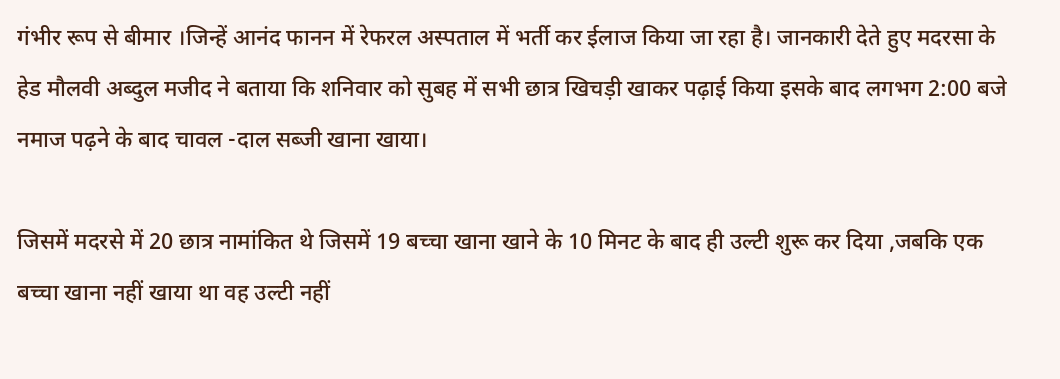गंभीर रूप से बीमार ।जिन्हें आनंद फानन में रेफरल अस्पताल में भर्ती कर ईलाज किया जा रहा है। जानकारी देते हुए मदरसा के हेड मौलवी अब्दुल मजीद ने बताया कि शनिवार को सुबह में सभी छात्र खिचड़ी खाकर पढ़ाई किया इसके बाद लगभग 2:00 बजे नमाज पढ़ने के बाद चावल -दाल सब्जी खाना खाया।

जिसमें मदरसे में 20 छात्र नामांकित थे जिसमें 19 बच्चा खाना खाने के 10 मिनट के बाद ही उल्टी शुरू कर दिया ,जबकि एक बच्चा खाना नहीं खाया था वह उल्टी नहीं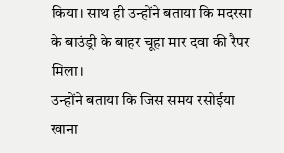किया। साथ ही उन्होंने बताया कि मदरसा के बाउंड्री के बाहर चूहा मार दवा की रैपर मिला।
उन्होंने बताया कि जिस समय रसोईया खाना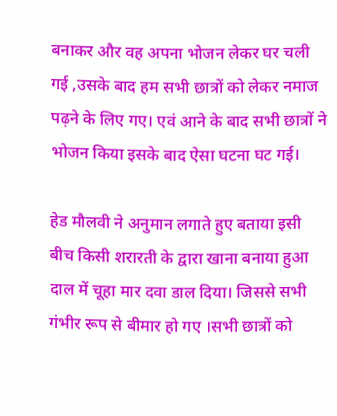बनाकर और वह अपना भोजन लेकर घर चली गई ,उसके बाद हम सभी छात्रों को लेकर नमाज पढ़ने के लिए गए। एवं आने के बाद सभी छात्रों ने भोजन किया इसके बाद ऐसा घटना घट गई।

हेड मौलवी ने अनुमान लगाते हुए बताया इसी बीच किसी शरारती के द्वारा खाना बनाया हुआ दाल में चूहा मार दवा डाल दिया। जिससे सभी गंभीर रूप से बीमार हो गए ।सभी छात्रों को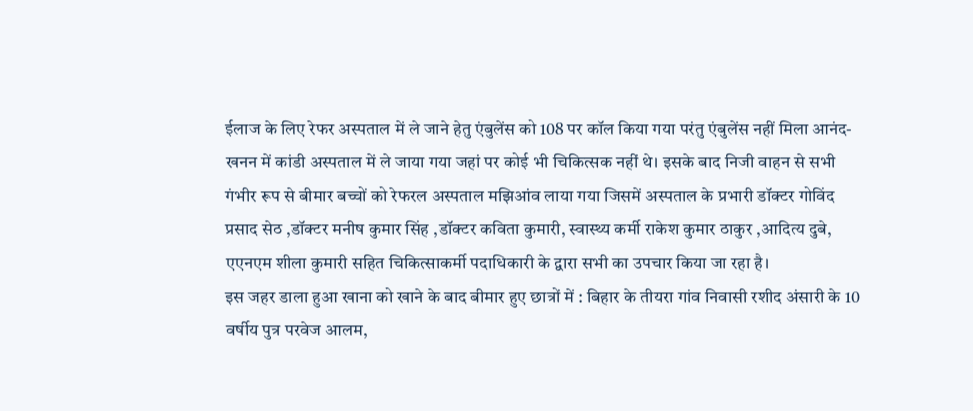ईलाज के लिए रेफर अस्पताल में ले जाने हेतु एंबुलेंस को 108 पर कॉल किया गया परंतु एंबुलेंस नहीं मिला आनंद-खनन में कांडी अस्पताल में ले जाया गया जहां पर कोई भी चिकित्सक नहीं थे। इसके बाद निजी वाहन से सभी गंभीर रूप से बीमार बच्चों को रेफरल अस्पताल मझिआंव लाया गया जिसमें अस्पताल के प्रभारी डॉक्टर गोविंद प्रसाद सेठ ,डॉक्टर मनीष कुमार सिंह ,डॉक्टर कविता कुमारी, स्वास्थ्य कर्मी राकेश कुमार ठाकुर ,आदित्य दुबे, एएनएम शीला कुमारी सहित चिकित्साकर्मी पदाधिकारी के द्वारा सभी का उपचार किया जा रहा है।
इस जहर डाला हुआ खाना को खाने के बाद बीमार हुए छात्रों में : बिहार के तीयरा गांव निवासी रशीद अंसारी के 10 वर्षीय पुत्र परवेज आलम,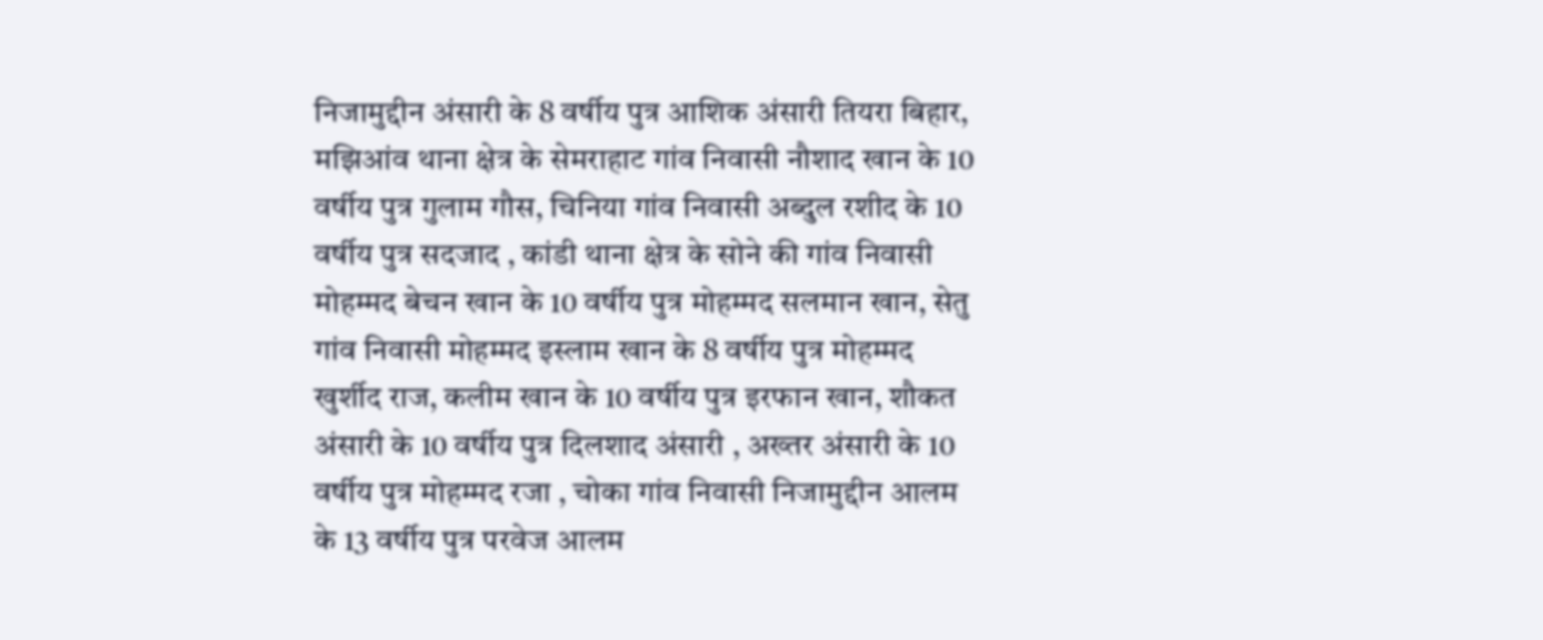निजामुद्दीन अंसारी के 8 वर्षीय पुत्र आशिक अंसारी तियरा बिहार, मझिआंव थाना क्षेत्र के सेमराहाट गांव निवासी नौशाद खान के 10 वर्षीय पुत्र गुलाम गौस, चिनिया गांव निवासी अब्दुल रशीद के 10 वर्षीय पुत्र सदजाद , कांडी थाना क्षेत्र के सोने की गांव निवासी मोहम्मद बेचन खान के 10 वर्षीय पुत्र मोहम्मद सलमान खान, सेतु गांव निवासी मोहम्मद इस्लाम खान के 8 वर्षीय पुत्र मोहम्मद खुर्शीद राज, कलीम खान के 10 वर्षीय पुत्र इरफान खान, शौकत अंसारी के 10 वर्षीय पुत्र दिलशाद अंसारी , अख्तर अंसारी के 10 वर्षीय पुत्र मोहम्मद रजा , चोका गांव निवासी निजामुद्दीन आलम के 13 वर्षीय पुत्र परवेज आलम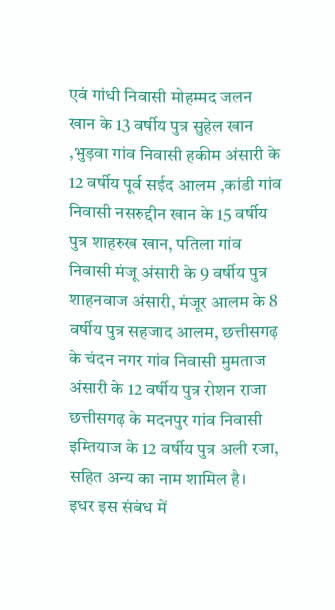एवं गांधी निवासी मोहम्मद जलन खान के 13 वर्षीय पुत्र सुहेल खान ,भुड़वा गांव निवासी हकीम अंसारी के 12 वर्षीय पूर्व सईद आलम ,कांडी गांव निवासी नसरुद्दीन खान के 15 वर्षीय पुत्र शाहरुख खान, पतिला गांव निवासी मंजू अंसारी के 9 वर्षीय पुत्र शाहनवाज अंसारी, मंजूर आलम के 8 वर्षीय पुत्र सहजाद आलम, छत्तीसगढ़ के चंदन नगर गांव निवासी मुमताज अंसारी के 12 वर्षीय पुत्र रोशन राजा छत्तीसगढ़ के मदनपुर गांव निवासी इम्तियाज के 12 वर्षीय पुत्र अली रजा, सहित अन्य का नाम शामिल है।
इधर इस संबंध में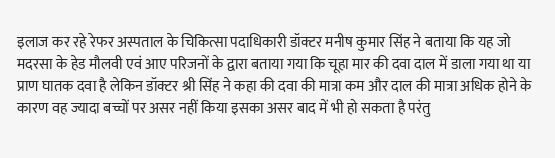इलाज कर रहे रेफर अस्पताल के चिकित्सा पदाधिकारी डॉक्टर मनीष कुमार सिंह ने बताया कि यह जो मदरसा के हेड मौलवी एवं आए परिजनों के द्वारा बताया गया कि चूहा मार की दवा दाल में डाला गया था या प्राण घातक दवा है लेकिन डॉक्टर श्री सिंह ने कहा की दवा की मात्रा कम और दाल की मात्रा अधिक होने के कारण वह ज्यादा बच्चों पर असर नहीं किया इसका असर बाद में भी हो सकता है परंतु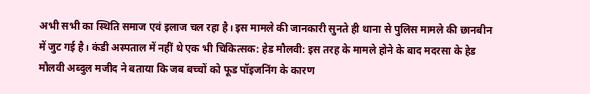अभी सभी का स्थिति समाज एवं इलाज चल रहा है। इस मामले की जानकारी सुनते ही थाना से पुलिस मामले की छानबीन में जुट गई है। कंडी अस्पताल में नहीं थे एक भी चिकित्सक: हेड मौलवी: इस तरह के मामले होने के बाद मदरसा के हेड मौलवी अब्दुल मजीद ने बताया कि जब बच्चों को फूड पॉइजनिंग के कारण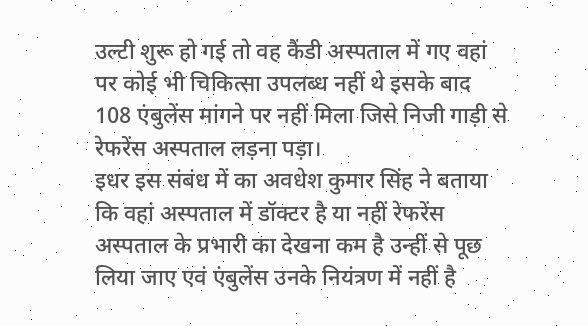उल्टी शुरू हो गई तो वह कैंडी अस्पताल में गए वहां पर कोई भी चिकित्सा उपलब्ध नहीं थे इसके बाद 108 एंबुलेंस मांगने पर नहीं मिला जिसे निजी गाड़ी से रेफरेंस अस्पताल लड़ना पड़ा।
इधर इस संबंध में का अवधेश कुमार सिंह ने बताया कि वहां अस्पताल में डॉक्टर है या नहीं रेफरेंस अस्पताल के प्रभारी का देखना कम है उन्हीं से पूछ लिया जाए एवं एंबुलेंस उनके नियंत्रण में नहीं है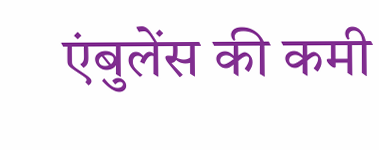एंबुलेंस की कमी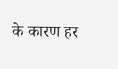के कारण हर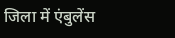जिला में एंबुलेंस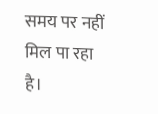समय पर नहीं मिल पा रहा है।